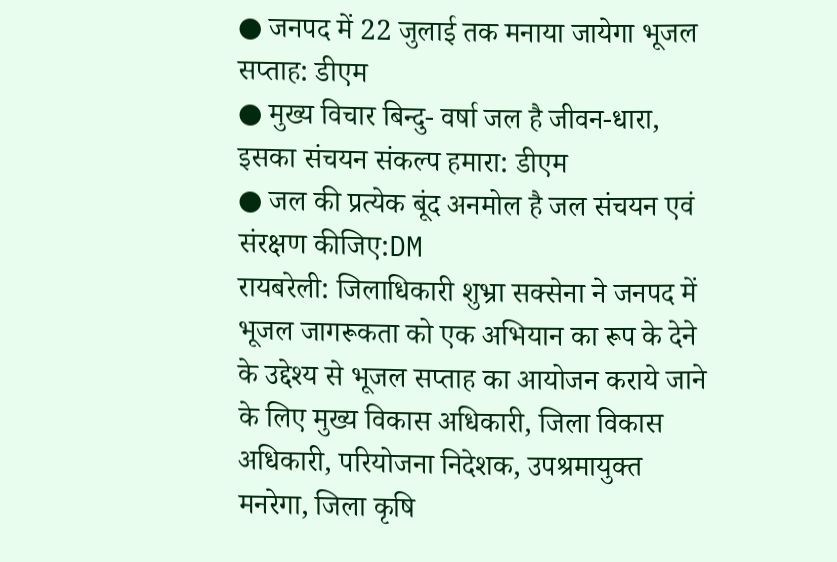● जनपद में 22 जुलाई तक मनाया जायेगा भूजल सप्ताह: डीएम
● मुख्य विचार बिन्दु- वर्षा जल है जीवन-धारा, इसका संचयन संकल्प हमारा: डीएम
● जल की प्रत्येक बूंद अनमोल है जल संचयन एवं संरक्षण कीजिए:DM
रायबरेली: जिलाधिकारी शुभ्रा सक्सेना ने जनपद में भूजल जागरूकता को एक अभियान का रूप के देने के उद्देश्य से भूजल सप्ताह का आयोजन कराये जाने के लिए मुख्य विकास अधिकारी, जिला विकास अधिकारी, परियोजना निदेशक, उपश्रमायुक्त मनरेगा, जिला कृषि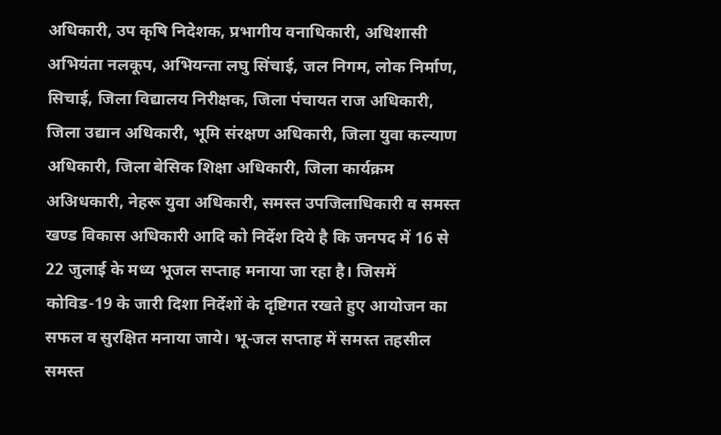अधिकारी, उप कृषि निदेशक, प्रभागीय वनाधिकारी, अधिशासी अभियंता नलकूप, अभियन्ता लघु सिंचाई, जल निगम, लोक निर्माण, सिचाई, जिला विद्यालय निरीक्षक, जिला पंचायत राज अधिकारी, जिला उद्यान अधिकारी, भूमि संरक्षण अधिकारी, जिला युवा कल्याण अधिकारी, जिला बेसिक शिक्षा अधिकारी, जिला कार्यक्रम अअिधकारी, नेहरू युवा अधिकारी, समस्त उपजिलाधिकारी व समस्त खण्ड विकास अधिकारी आदि को निर्देश दिये है कि जनपद में 16 से 22 जुलाई के मध्य भूजल सप्ताह मनाया जा रहा है। जिसमें कोविड-19 के जारी दिशा निर्देशों के दृष्टिगत रखते हुए आयोजन का सफल व सुरक्षित मनाया जाये। भू-जल सप्ताह में समस्त तहसील समस्त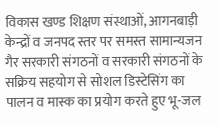विकास खण्ड शिक्षण संस्थाओं, आगनबाड़ी केन्द्रों व जनपद स्तर पर समस्त सामान्यजन गैर सरकारी संगठनों व सरकारी संगठनों के सक्रिय सहयोग से सोशल डिस्टेसिंग का पालन व मास्क का प्रयोग करते हुए भू-जल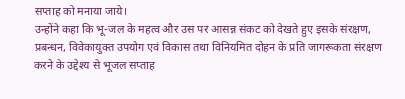सप्ताह को मनाया जाये।
उन्होंने कहा कि भू-जल के महत्व और उस पर आसन्न संकट को देखते हुए इसके संरक्षण, प्रबन्धन, विवेकायुक्त उपयोग एवं विकास तथा विनियमित दोहन के प्रति जागरूकता संरक्षण करने के उद्देश्य से भूजल सप्ताह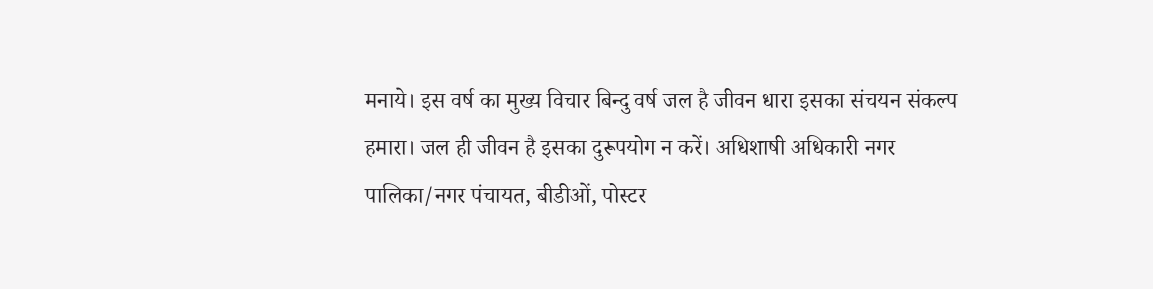मनाये। इस वर्ष का मुख्य विचार बिन्दु वर्ष जल है जीवन धारा इसका संचयन संकल्प हमारा। जल ही जीवन है इसका दुरूपयोग न करें। अधिशाषी अधिकारी नगर पालिका/नगर पंचायत, बीडीओं, पोस्टर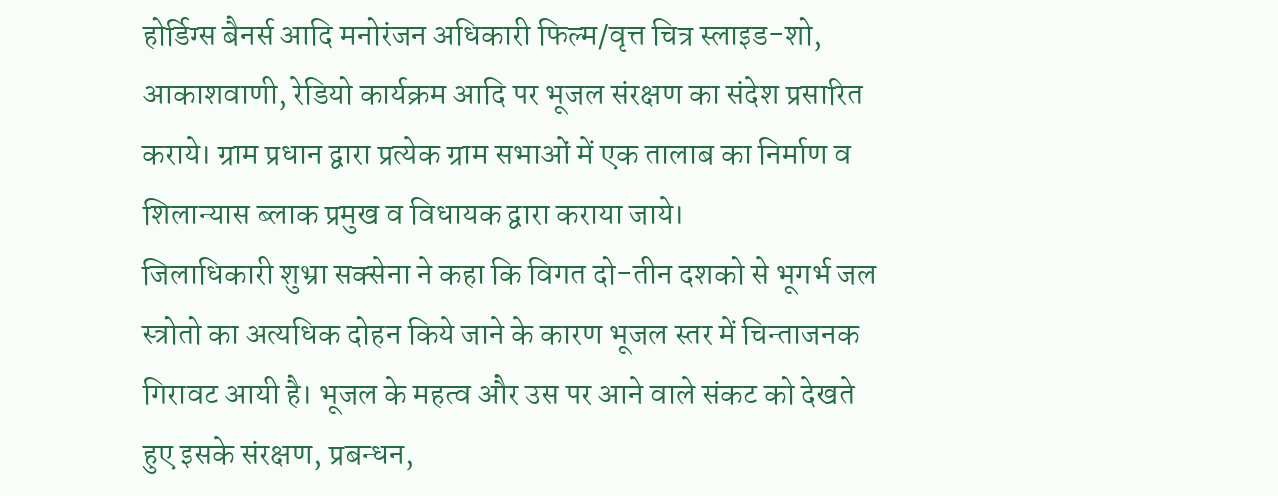होर्डिग्स बैनर्स आदि मनोरंजन अधिकारी फिल्म/वृत्त चित्र स्लाइड-शो, आकाशवाणी, रेडियो कार्यक्रम आदि पर भूजल संरक्षण का संदेश प्रसारित कराये। ग्राम प्रधान द्वारा प्रत्येक ग्राम सभाओं में एक तालाब का निर्माण व शिलान्यास ब्लाक प्रमुख व विधायक द्वारा कराया जाये।
जिलाधिकारी शुभ्रा सक्सेना ने कहा कि विगत दो-तीन दशको से भूगर्भ जल स्त्रोतो का अत्यधिक दोहन किये जाने के कारण भूजल स्तर में चिन्ताजनक गिरावट आयी है। भूजल के महत्व और उस पर आने वाले संकट को देखते हुए इसके संरक्षण, प्रबन्धन,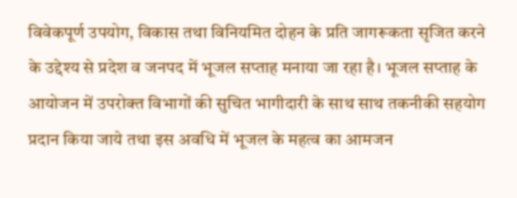विवेकपूर्ण उपयोग, विकास तथा विनियमित दोहन के प्रति जागरूकता सृजित करने के उद्देश्य से प्रदेश व जनपद में भूजल सप्ताह मनाया जा रहा है। भूजल सप्ताह के आयोजन में उपरोक्त विभागों की सुचित भागीदारी के साथ साथ तकनीकी सहयोग प्रदान किया जाये तथा इस अवधि में भूजल के महत्व का आमजन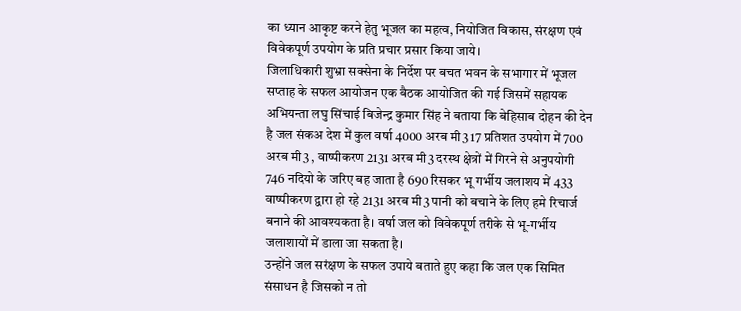का ध्यान आकृष्ट करने हेतु भूजल का महत्व, नियोजित विकास, संरक्षण एवं विवेकपूर्ण उपयोग के प्रति प्रचार प्रसार किया जाये।
जिलाधिकारी शुभ्रा सक्सेना के निर्देश पर बचत भवन के सभागार में भूजल सप्ताह के सफल आयोजन एक बैठक आयोजित की गई जिसमें सहायक अभियन्ता लघु सिंचाई बिजेन्द्र कुमार सिंह ने बताया कि बेहिसाब दोहन की देन है जल संकअ देश में कुल वर्षा 4000 अरब मी3 17 प्रतिशत उपयोग में 700 अरब मी3 , वाष्पीकरण 2131 अरब मी3 दरस्थ क्षेत्रों में गिरने से अनुपयोगी 746 नदियो के जरिए बह जाता है 690 रिसकर भू गर्भीय जलाशय में 433 वाष्पीकरण द्वारा हो रहे 2131 अरब मी3 पानी को बचाने के लिए हमे रिचार्ज बनाने की आवश्यकता है। वर्षा जल को विवेकपूर्ण तरीके से भू-गर्भीय जलाशायों में डाला जा सकता है।
उन्होंने जल सरंक्षण के सफल उपाये बताते हुए कहा कि जल एक सिमित संसाधन है जिसको न तो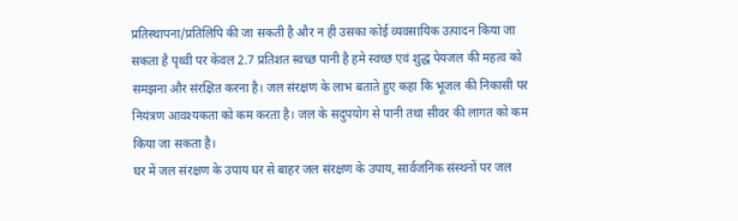प्रतिस्थापना/प्रतिलिपि की जा सकती है और न ही उसका कोई व्यवसायिक उत्पादन किया जा सकता है पृथ्वी पर केवल 2.7 प्रतिशत स्वच्छ पानी है हमे स्वच्छ एवं शुद्ध पेयजल की महत्व को समझना और संरक्षित करना है। जल संरक्षण के लाभ बताते हुए कहा कि भूजल की निकासी पर नियंत्रण आवश्यकता को कम करता है। जल के सदुपयोग से पानी तथा सीवर की लागत को कम किया जा सकता है।
घर में जल संरक्षण के उपाय घर से बाहर जल संरक्षण के उपाय, सार्वजनिक संस्थनों पर जल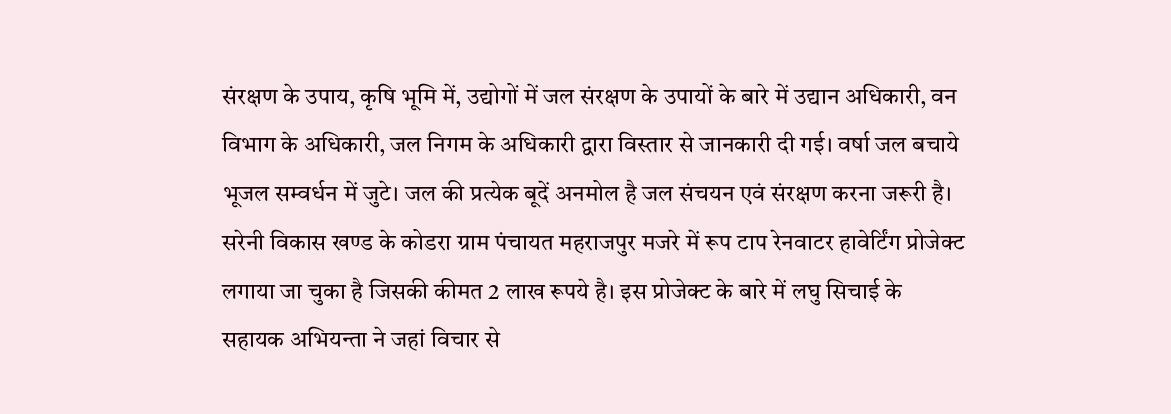संरक्षण के उपाय, कृषि भूमि में, उद्योगों में जल संरक्षण के उपायों के बारे में उद्यान अधिकारी, वन विभाग के अधिकारी, जल निगम के अधिकारी द्वारा विस्तार से जानकारी दी गई। वर्षा जल बचाये भूजल सम्वर्धन में जुटे। जल की प्रत्येक बूदें अनमोल है जल संचयन एवं संरक्षण करना जरूरी है। सरेनी विकास खण्ड के कोडरा ग्राम पंचायत महराजपुर मजरे में रूप टाप रेनवाटर हावेर्टिंग प्रोजेक्ट लगाया जा चुका है जिसकी कीमत 2 लाख रूपये है। इस प्रोजेक्ट के बारे में लघु सिचाई के सहायक अभियन्ता ने जहां विचार से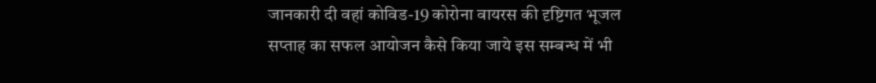जानकारी दी वहां कोविड-19 कोरोना वायरस की दृष्टिगत भूजल सप्ताह का सफल आयोजन कैसे किया जाये इस सम्बन्ध में भी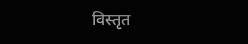विस्तृत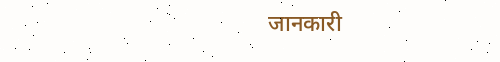जानकारी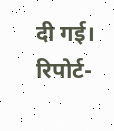दी गई।
रिपोर्ट-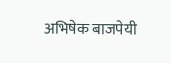अभिषेक बाजपेयी